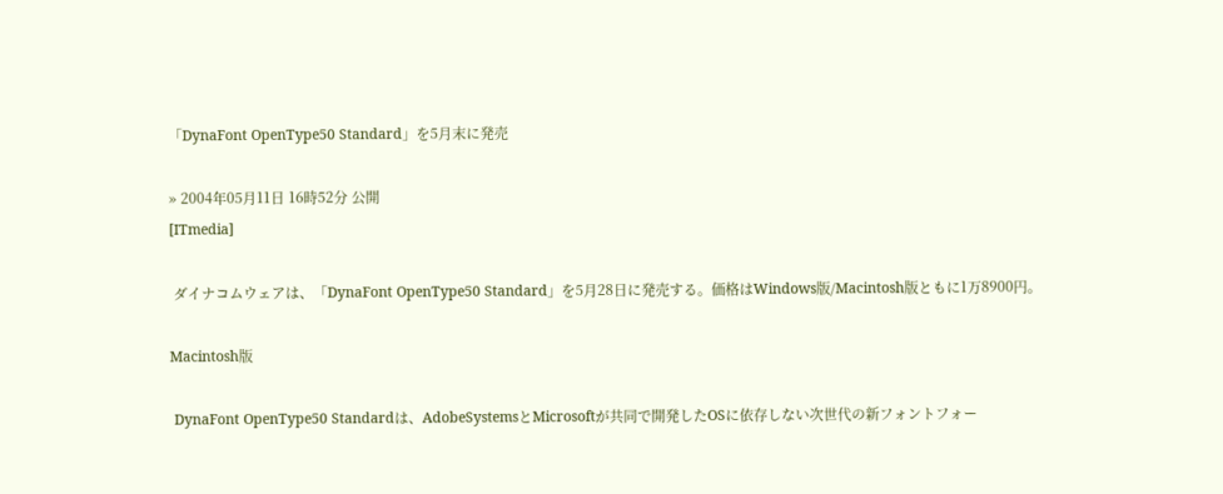「DynaFont OpenType50 Standard」を5月末に発売

» 2004年05月11日 16時52分 公開
[ITmedia]

 ダイナコムウェアは、「DynaFont OpenType50 Standard」を5月28日に発売する。価格はWindows版/Macintosh版ともに1万8900円。

Macintosh版

 DynaFont OpenType50 Standardは、AdobeSystemsとMicrosoftが共同で開発したOSに依存しない次世代の新フォントフォー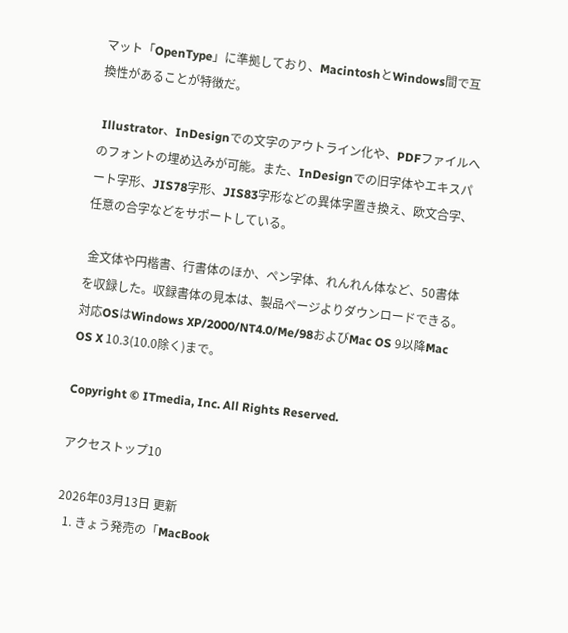マット「OpenType」に準拠しており、MacintoshとWindows間で互換性があることが特徴だ。

 Illustrator、InDesignでの文字のアウトライン化や、PDFファイルへのフォントの埋め込みが可能。また、InDesignでの旧字体やエキスパート字形、JIS78字形、JIS83字形などの異体字置き換え、欧文合字、任意の合字などをサポートしている。

 金文体や円楷書、行書体のほか、ペン字体、れんれん体など、50書体を収録した。収録書体の見本は、製品ページよりダウンロードできる。対応OSはWindows XP/2000/NT4.0/Me/98およびMac OS 9以降Mac OS X 10.3(10.0除く)まで。

Copyright © ITmedia, Inc. All Rights Reserved.

アクセストップ10

2026年03月13日 更新
  1. きょう発売の「MacBook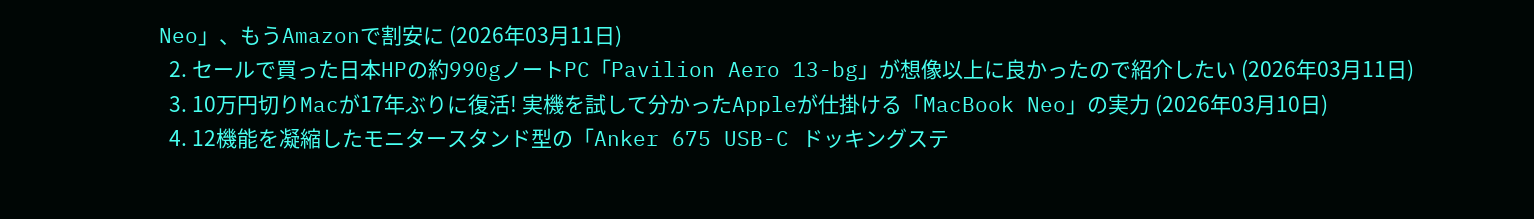Neo」、もうAmazonで割安に (2026年03月11日)
  2. セールで買った日本HPの約990gノートPC「Pavilion Aero 13-bg」が想像以上に良かったので紹介したい (2026年03月11日)
  3. 10万円切りMacが17年ぶりに復活! 実機を試して分かったAppleが仕掛ける「MacBook Neo」の実力 (2026年03月10日)
  4. 12機能を凝縮したモニタースタンド型の「Anker 675 USB-C ドッキングステ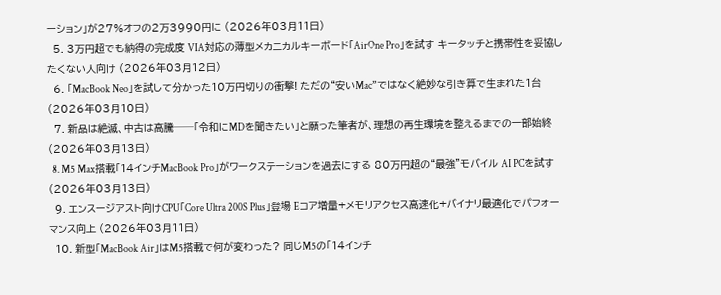ーション」が27%オフの2万3990円に (2026年03月11日)
  5. 3万円超でも納得の完成度 VIA対応の薄型メカニカルキーボード「AirOne Pro」を試す キータッチと携帯性を妥協したくない人向け (2026年03月12日)
  6. 「MacBook Neo」を試して分かった10万円切りの衝撃! ただの“安いMac”ではなく絶妙な引き算で生まれた1台 (2026年03月10日)
  7. 新品は絶滅、中古は高騰──「令和にMDを聞きたい」と願った筆者が、理想の再生環境を整えるまでの一部始終 (2026年03月13日)
  8. M5 Max搭載「14インチMacBook Pro」がワークステーションを過去にする 80万円超の“最強”モバイル AI PCを試す (2026年03月13日)
  9. エンスージアスト向けCPU「Core Ultra 200S Plus」登場 Eコア増量+メモリアクセス高速化+バイナリ最適化でパフォーマンス向上 (2026年03月11日)
  10. 新型「MacBook Air」はM5搭載で何が変わった? 同じM5の「14インチ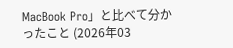MacBook Pro」と比べて分かったこと (2026年03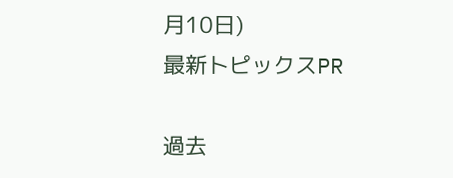月10日)
最新トピックスPR

過去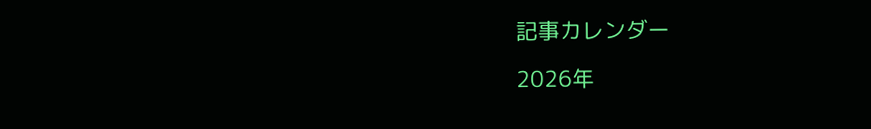記事カレンダー

2026年